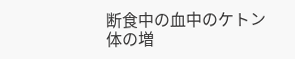断食中の血中のケトン体の増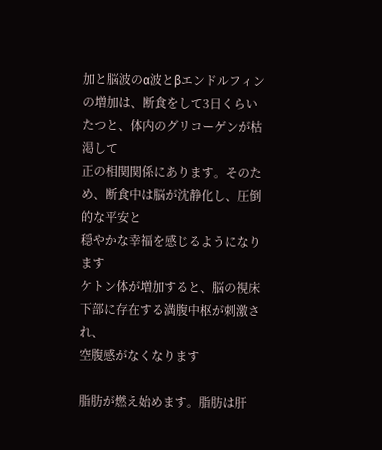加と脳波のα波とβエンドルフィンの増加は、断食をして3日くらいたつと、体内のグリコーゲンが枯渇して
正の相関関係にあります。そのため、断食中は脳が沈静化し、圧倒的な平安と
穏やかな幸福を感じるようになります
ケトン体が増加すると、脳の視床下部に存在する満腹中枢が刺激され、
空腹感がなくなります

脂肪が燃え始めます。脂肪は肝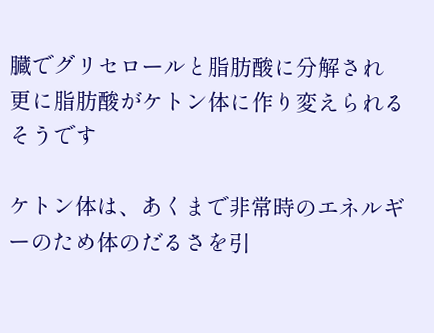臓でグリセロールと脂肪酸に分解され
更に脂肪酸がケトン体に作り変えられるそうです

ケトン体は、あくまで非常時のエネルギーのため体のだるさを引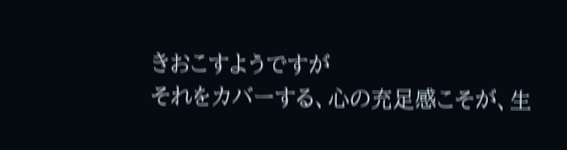きおこすようですが
それをカバーする、心の充足感こそが、生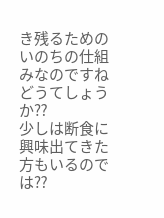き残るためのいのちの仕組みなのですね
どうてしょうか⁇
少しは断食に興味出てきた方もいるのでは⁇